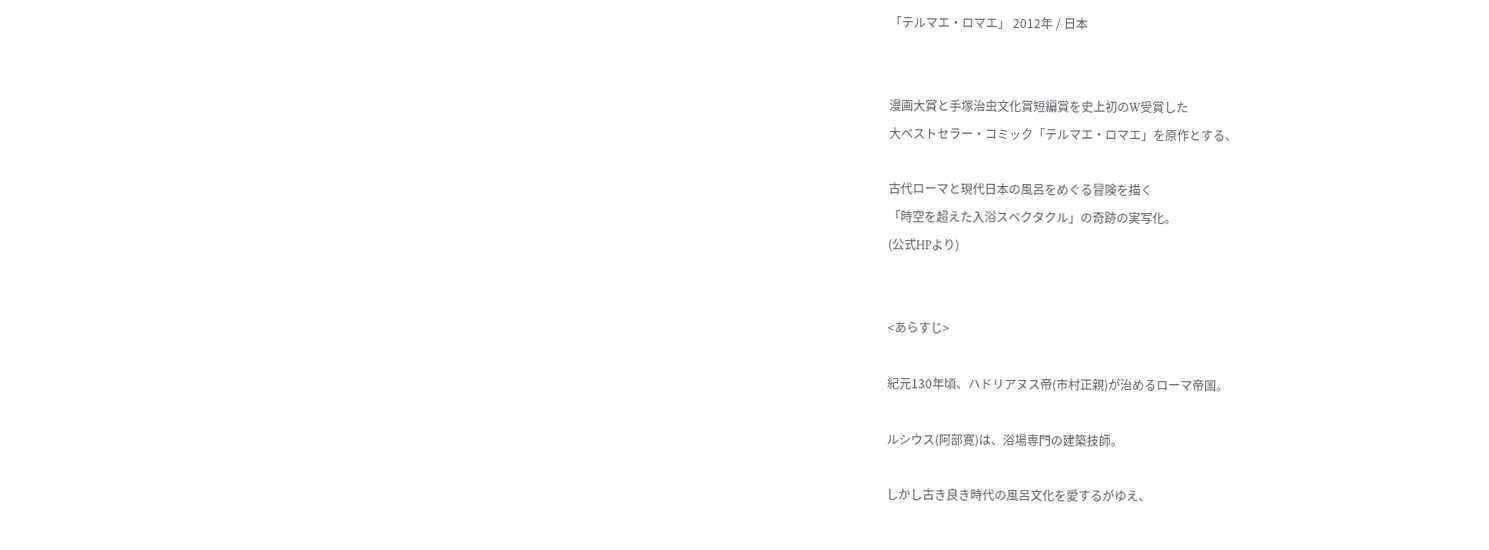「テルマエ・ロマエ」 2012年 / 日本


漫画大賞と手塚治虫文化賞短編賞を史上初のW受賞した
大ベストセラー・コミック「テルマエ・ロマエ」を原作とする、

古代ローマと現代日本の風呂をめぐる冒険を描く
「時空を超えた入浴スペクタクル」の奇跡の実写化。
(公式HPより)


<あらすじ>

紀元130年頃、ハドリアヌス帝(市村正親)が治めるローマ帝国。

ルシウス(阿部寛)は、浴場専門の建築技師。

しかし古き良き時代の風呂文化を愛するがゆえ、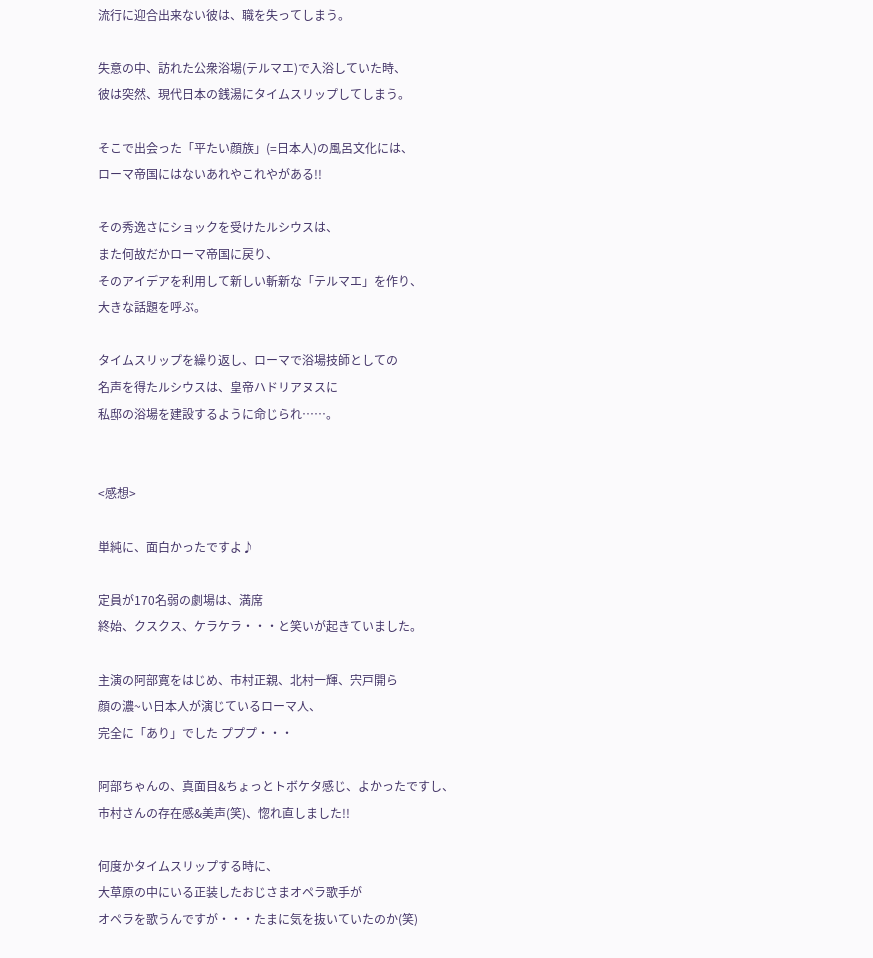流行に迎合出来ない彼は、職を失ってしまう。

失意の中、訪れた公衆浴場(テルマエ)で入浴していた時、
彼は突然、現代日本の銭湯にタイムスリップしてしまう。

そこで出会った「平たい顔族」(=日本人)の風呂文化には、
ローマ帝国にはないあれやこれやがある!!

その秀逸さにショックを受けたルシウスは、
また何故だかローマ帝国に戻り、
そのアイデアを利用して新しい斬新な「テルマエ」を作り、
大きな話題を呼ぶ。

タイムスリップを繰り返し、ローマで浴場技師としての
名声を得たルシウスは、皇帝ハドリアヌスに
私邸の浴場を建設するように命じられ……。


<感想>

単純に、面白かったですよ♪

定員が170名弱の劇場は、満席
終始、クスクス、ケラケラ・・・と笑いが起きていました。

主演の阿部寛をはじめ、市村正親、北村一輝、宍戸開ら
顔の濃~い日本人が演じているローマ人、
完全に「あり」でした プププ・・・

阿部ちゃんの、真面目&ちょっとトボケタ感じ、よかったですし、
市村さんの存在感&美声(笑)、惚れ直しました!!

何度かタイムスリップする時に、
大草原の中にいる正装したおじさまオペラ歌手が
オペラを歌うんですが・・・たまに気を抜いていたのか(笑)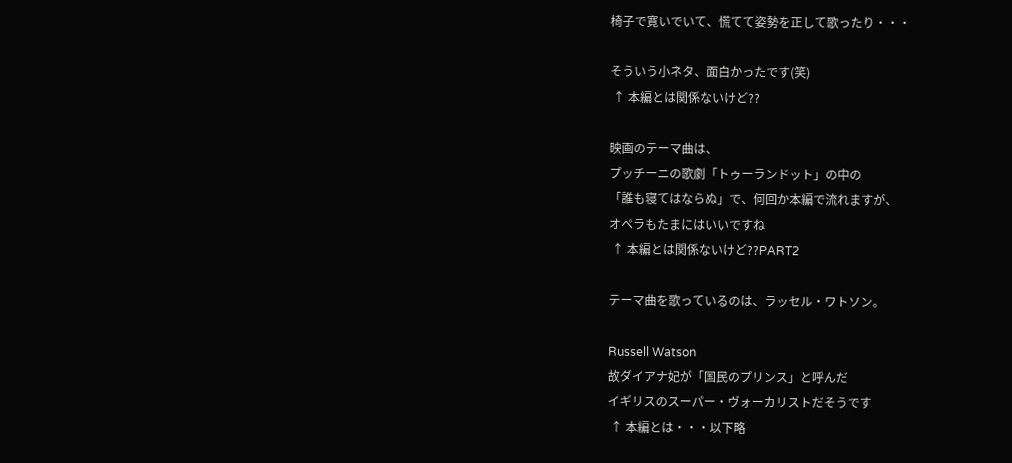椅子で寛いでいて、慌てて姿勢を正して歌ったり・・・

そういう小ネタ、面白かったです(笑)
 ↑ 本編とは関係ないけど??

映画のテーマ曲は、
プッチーニの歌劇「トゥーランドット」の中の
「誰も寝てはならぬ」で、何回か本編で流れますが、
オペラもたまにはいいですね
 ↑ 本編とは関係ないけど??PART2

テーマ曲を歌っているのは、ラッセル・ワトソン。

Russell Watson
故ダイアナ妃が「国民のプリンス」と呼んだ
イギリスのスーパー・ヴォーカリストだそうです
 ↑ 本編とは・・・以下略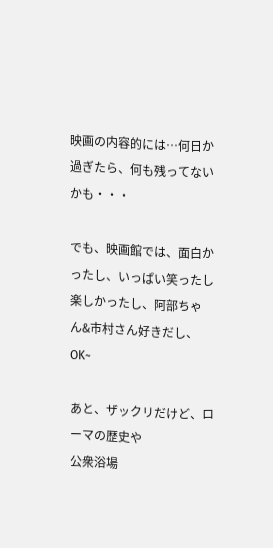映画の内容的には…何日か過ぎたら、何も残ってないかも・・・

でも、映画館では、面白かったし、いっぱい笑ったし
楽しかったし、阿部ちゃん&市村さん好きだし、OK~

あと、ザックリだけど、ローマの歴史や
公衆浴場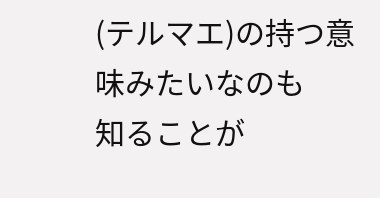(テルマエ)の持つ意味みたいなのも
知ることが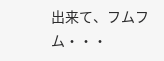出来て、フムフム・・・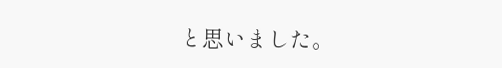と思いました。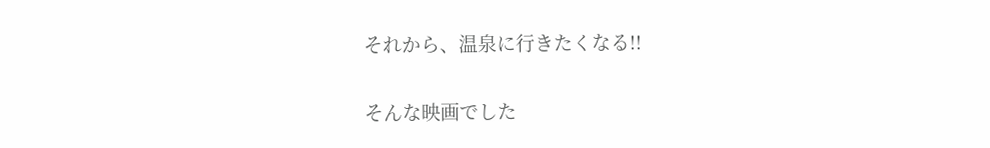それから、温泉に行きたくなる!!

そんな映画でした